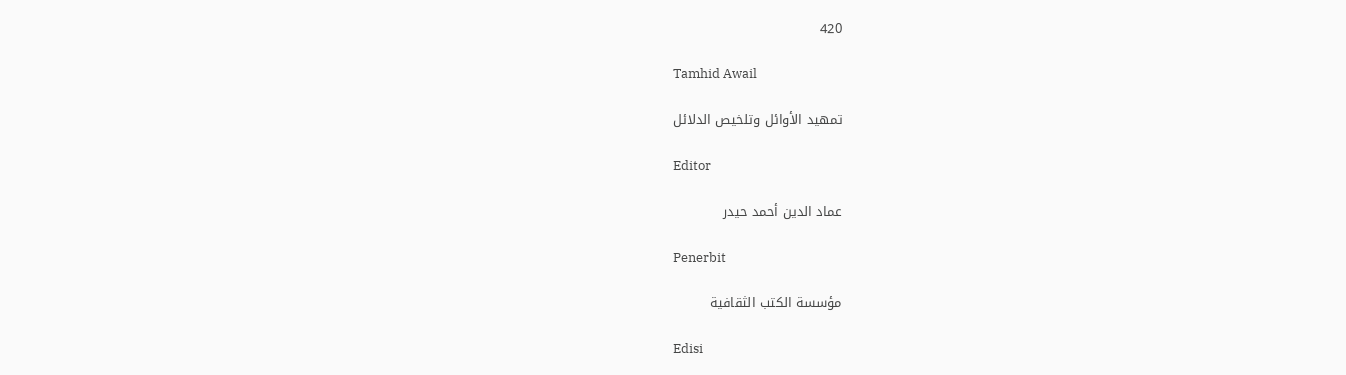420

Tamhid Awail

تمهيد الأوائل وتلخيص الدلائل

Editor

عماد الدين أحمد حيدر

Penerbit

مؤسسة الكتب الثقافية

Edisi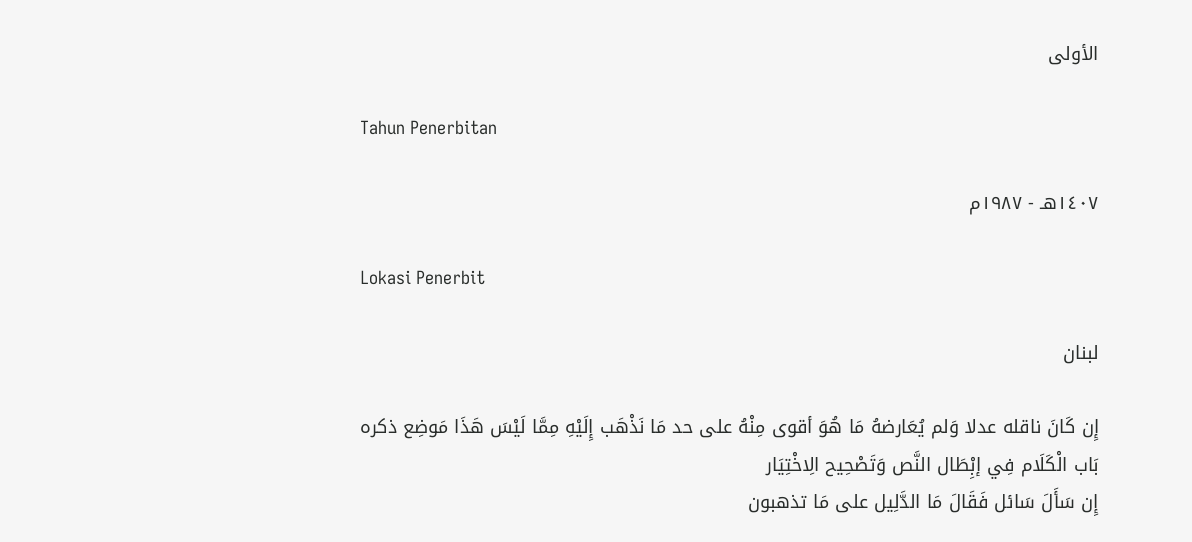الأولى

Tahun Penerbitan

١٤٠٧هـ - ١٩٨٧م

Lokasi Penerbit

لبنان

إِن كَانَ ناقله عدلا وَلم يُعَارضهُ مَا هُوَ أقوى مِنْهُ على حد مَا نَذْهَب إِلَيْهِ مِمَّا لَيْسَ هَذَا مَوضِع ذكره
بَاب الْكَلَام فِي إبِْطَال النَّص وَتَصْحِيح الِاخْتِيَار
إِن سَأَلَ سَائل فَقَالَ مَا الدَّلِيل على مَا تذهبون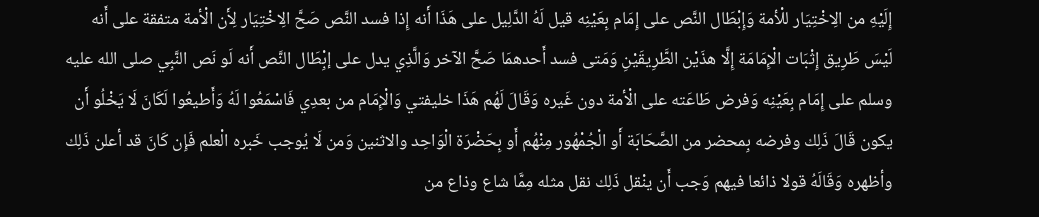إِلَيْهِ من الِاخْتِيَار للْأمة وَإِبْطَال النَّص على إِمَام بِعَيْنِه قيل لَهُ الدَّلِيل على هَذَا أَنه إِذا فسد النَّص صَحَّ الِاخْتِيَار لِأَن الْأمة متفقة على أَنه لَيْسَ طَرِيق إِثْبَات الْإِمَامَة إِلَّا هذَيْن الطَّرِيقَيْنِ وَمَتى فسد أَحدهمَا صَحَّ الآخر وَالَّذِي يدل على إبِْطَال النَّص أَنه لَو نَص النَّبِي صلى الله عليه وسلم على إِمَام بِعَيْنِه وَفرض طَاعَته على الْأمة دون غَيره وَقَالَ لَهُم هَذَا خليفتي وَالْإِمَام من بعدِي فَاسْمَعُوا لَهُ وَأَطيعُوا لَكَانَ لَا يَخْلُو أَن يكون قَالَ ذَلِك وفرضه بِمحضر من الصَّحَابَة أَو الْجُمْهُور مِنْهُم أَو بِحَضْرَة الْوَاحِد والاثنين وَمن لَا يُوجب خَبره الْعلم فَإِن كَانَ قد أعلن ذَلِك وأظهره وَقَالَهُ قولا ذائعا فيهم وَجب أَن ينْقل ذَلِك نقل مثله مِمَّا شاع وذاع من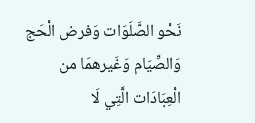نَحْو الصَّلَوَات وَفرض الْحَج وَالصِّيَام وَغَيرهمَا من الْعِبَادَات الَّتِي لَا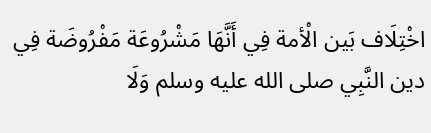اخْتِلَاف بَين الْأمة فِي أَنَّهَا مَشْرُوعَة مَفْرُوضَة فِي دين النَّبِي صلى الله عليه وسلم وَلَا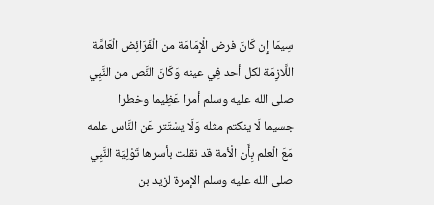سِيمَا إِن كَانَ فرض الْإِمَامَة من الْفَرَائِض الْعَامَّة اللَّازِمَة لكل أحد فِي عينه وَكَانَ النَّص من النَّبِي صلى الله عليه وسلم أمرا عَظِيما وخطرا جسيما لَا ينكتم مثله وَلَا يسْتَتر عَن النَّاس علمه مَعَ الْعلم بِأَن الْأمة قد نقلت بأسرها تَوْلِيَة النَّبِي صلى الله عليه وسلم الإمرة لزيد بن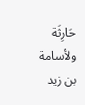حَارِثَة ولأسامة بن زيد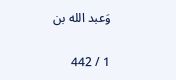وَعبد الله بن

1 / 442